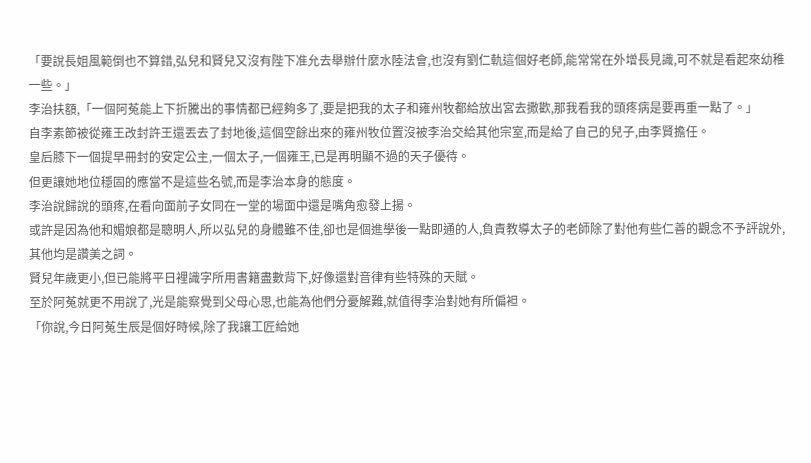「要說長姐風範倒也不算錯,弘兒和賢兒又沒有陛下准允去舉辦什麼水陸法會,也沒有劉仁軌這個好老師,能常常在外增長見識,可不就是看起來幼稚一些。」
李治扶額,「一個阿菟能上下折騰出的事情都已經夠多了,要是把我的太子和雍州牧都給放出宮去撒歡,那我看我的頭疼病是要再重一點了。」
自李素節被從雍王改封許王還丟去了封地後,這個空餘出來的雍州牧位置沒被李治交給其他宗室,而是給了自己的兒子,由李賢擔任。
皇后膝下一個提早冊封的安定公主,一個太子,一個雍王,已是再明顯不過的天子優待。
但更讓她地位穩固的應當不是這些名號,而是李治本身的態度。
李治說歸說的頭疼,在看向面前子女同在一堂的場面中還是嘴角愈發上揚。
或許是因為他和媚娘都是聰明人,所以弘兒的身體雖不佳,卻也是個進學後一點即通的人,負責教導太子的老師除了對他有些仁善的觀念不予評說外,其他均是讚美之詞。
賢兒年歲更小,但已能將平日裡識字所用書籍盡數背下,好像還對音律有些特殊的天賦。
至於阿菟就更不用說了,光是能察覺到父母心思,也能為他們分憂解難,就值得李治對她有所偏袒。
「你說,今日阿菟生辰是個好時候,除了我讓工匠給她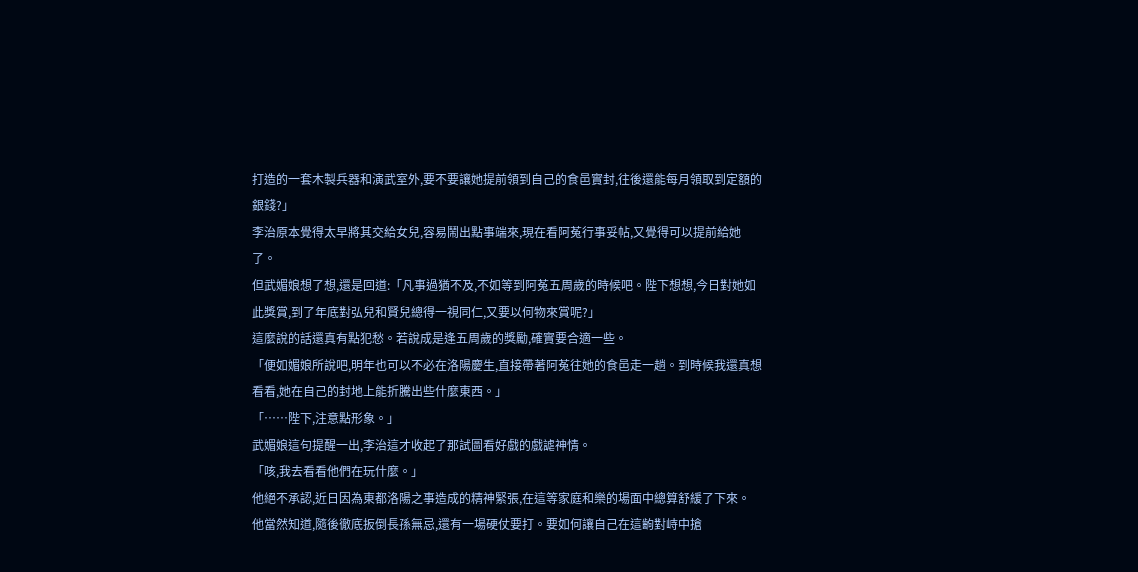打造的一套木製兵器和演武室外,要不要讓她提前領到自己的食邑實封,往後還能每月領取到定額的銀錢?」
李治原本覺得太早將其交給女兒,容易鬧出點事端來,現在看阿菟行事妥帖,又覺得可以提前給她了。
但武媚娘想了想,還是回道:「凡事過猶不及,不如等到阿菟五周歲的時候吧。陛下想想,今日對她如此獎賞,到了年底對弘兒和賢兒總得一視同仁,又要以何物來賞呢?」
這麼說的話還真有點犯愁。若說成是逢五周歲的獎勵,確實要合適一些。
「便如媚娘所說吧,明年也可以不必在洛陽慶生,直接帶著阿菟往她的食邑走一趟。到時候我還真想看看,她在自己的封地上能折騰出些什麼東西。」
「……陛下,注意點形象。」
武媚娘這句提醒一出,李治這才收起了那試圖看好戲的戲謔神情。
「咳,我去看看他們在玩什麼。」
他絕不承認,近日因為東都洛陽之事造成的精神緊張,在這等家庭和樂的場面中總算舒緩了下來。
他當然知道,隨後徹底扳倒長孫無忌,還有一場硬仗要打。要如何讓自己在這齣對峙中搶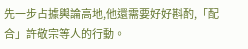先一步占據輿論高地,他還需要好好斟酌,「配合」許敬宗等人的行動。